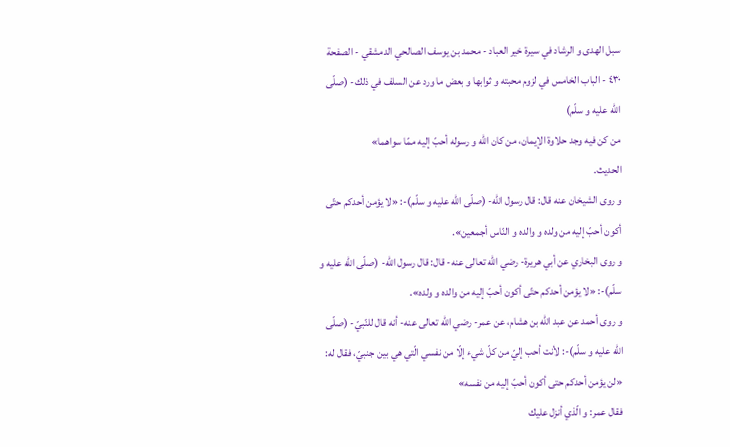سبل الهدى و الرشاد في سيرة خير العباد - محمد بن يوسف الصالحي الدمشقي - الصفحة ٤٣٠ - الباب الخامس في لزوم محبته و ثوابها و بعض ما ورد عن السلف في ذلك- (صلّى اللّه عليه و سلّم)
من كن فيه وجد حلاوة الإيمان، من كان اللّه و رسوله أحبّ إليه ممّا سواهما»
الحديث.
و روى الشيخان عنه قال: قال رسول اللّه- (صلّى اللّه عليه و سلّم)-: «لا يؤمن أحدكم حتّى أكون أحبّ إليه من ولده و والده و النّاس أجمعين».
و روى البخاري عن أبي هريرة- رضي اللّه تعالى عنه- قال: قال رسول اللّه- (صلّى اللّه عليه و سلّم)-: «لا يؤمن أحدكم حتّى أكون أحبّ إليه من والده و ولده».
و روى أحمد عن عبد الله بن هشام، عن عمر- رضي اللّه تعالى عنه- أنه قال للنّبيّ- (صلّى اللّه عليه و سلّم)-: لأنت أحب إليّ من كلّ شيء إلّا من نفسي الّتي هي بين جنبيّ، فقال له: «لن يؤمن أحدكم حتى أكون أحبّ إليه من نفسه»
فقال عمر: و الّذي أنزل عليك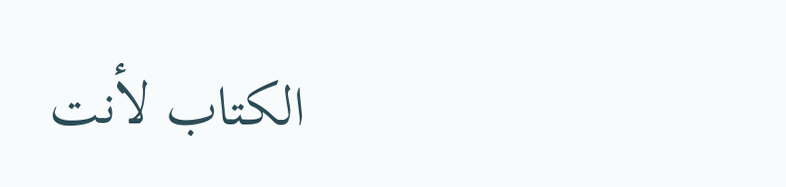الكتاب لأنت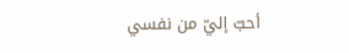أحبّ إليّ من نفسي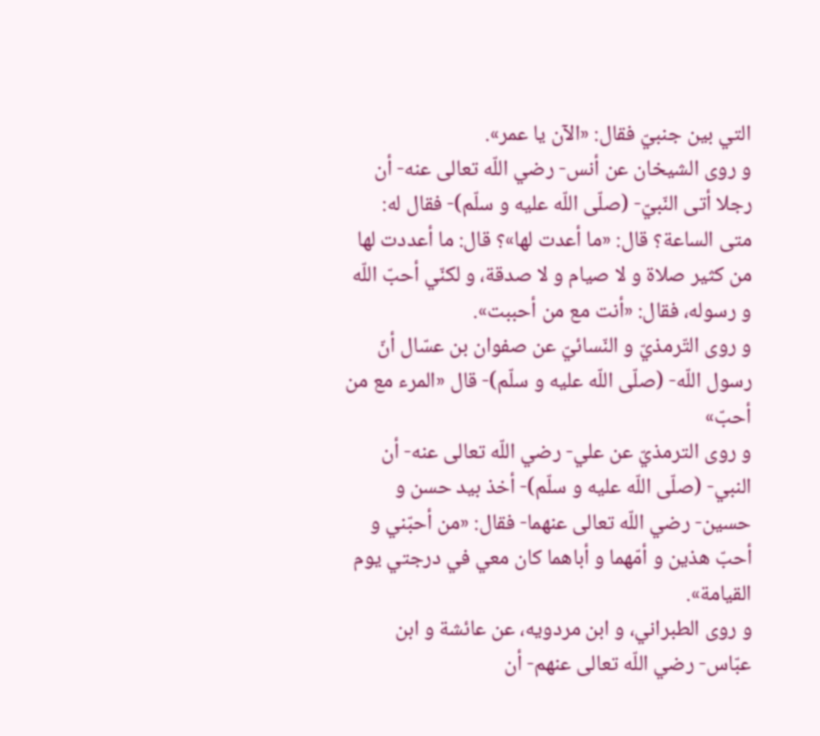التي بين جنبيّ فقال: «الآن يا عمر».
و روى الشيخان عن أنس- رضي اللّه تعالى عنه- أن رجلا أتى النّبيّ- (صلّى اللّه عليه و سلّم)- فقال له:
متى الساعة؟ قال: «ما أعدت لها»؟ قال: ما أعددت لها من كثير صلاة و لا صيام و لا صدقة، و لكنّي أحبّ اللّه و رسوله، فقال: «أنت مع من أحببت».
و روى التّرمذيّ و النّسائيّ عن صفوان بن عسّال أنّ رسول اللّه- (صلّى اللّه عليه و سلّم)- قال «المرء مع من أحبّ»
و روى الترمذيّ عن علي- رضي اللّه تعالى عنه- أن النبي- (صلّى اللّه عليه و سلّم)- أخذ بيد حسن و حسين- رضي اللّه تعالى عنهما- فقال: «من أحبّني و أحبّ هذين و أمّهما و أباهما كان معي في درجتي يوم القيامة».
و روى الطبراني، و ابن مردويه، عن عائشة و ابن عبّاس- رضي اللّه تعالى عنهم- أن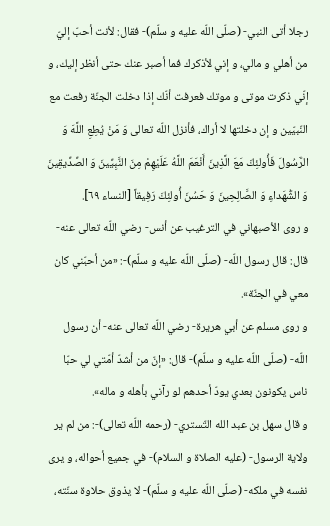رجلا أتى النبي- (صلّى اللّه عليه و سلّم)- فقال: لأنت أحبّ إليّ من أهلي و مالي، و إني لأذكرك فما أصبر عنك حتى أنظر إليك، و إنّي ذكرت موتى و موتك فعرفت أنّك إذا دخلت الجنّة رفعت مع النّبيّين و إن دخلتها لا أراك، فأنزل اللّه تعالى وَ مَنْ يُطِعِ اللَّهَ وَ الرَّسُولَ فَأُولئِكَ مَعَ الَّذِينَ أَنْعَمَ اللَّهُ عَلَيْهِمْ مِنَ النَّبِيِّينَ وَ الصِّدِّيقِينَ وَ الشُّهَداءِ وَ الصَّالِحِينَ وَ حَسُنَ أُولئِكَ رَفِيقاً [النساء ٦٩].
و روى الأصبهاني في الترغيب عن أنس- رضي اللّه تعالى عنه- قال: قال رسول اللّه- (صلّى اللّه عليه و سلّم)-: «من أحبّني كان معي في الجنّة».
و روى مسلم عن أبي هريرة- رضي اللّه تعالى عنه- أن رسول اللّه- (صلّى اللّه عليه و سلّم)- قال: «إنّ من أشدّ أمّتي لي حبّا ناس يكونون بعدي يودّ أحدهم لو رآني بأهله و ماله».
و قال سهل بن عبد الله التّستري- (رحمه اللّه تعالى)-: من لم ير ولاية الرسول- (عليه الصلاة و السلام)- في جميع أحواله، و يرى نفسه في ملكه- (صلّى اللّه عليه و سلّم)- لا يذوق حلاوة سنّته،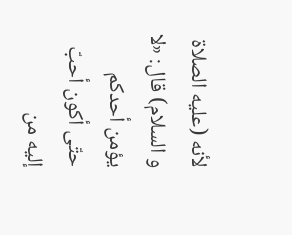لأنه (عليه الصلاة و السلام) قال: «لا يؤمن أحدكم حتّى أكون أحبّ إليه من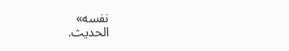نفسه»
الحديث.